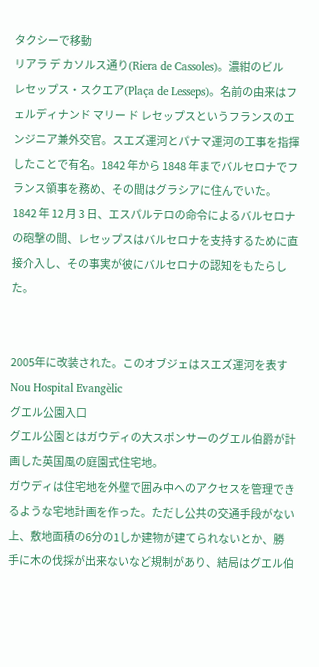タクシーで移動
リアラ デ カソルス通り(Riera de Cassoles)。濃紺のビル
レセップス・スクエア(Plaça de Lesseps)。名前の由来はフェルディナンド マリー ド レセップスというフランスのエンジニア兼外交官。スエズ運河とパナマ運河の工事を指揮したことで有名。1842 年から 1848 年までバルセロナでフランス領事を務め、その間はグラシアに住んでいた。1842 年 12 月 3 日、エスパルテロの命令によるバルセロナの砲撃の間、レセップスはバルセロナを支持するために直接介入し、その事実が彼にバルセロナの認知をもたらした。


2005年に改装された。このオブジェはスエズ運河を表す
Nou Hospital Evangèlic
グエル公園入口
グエル公園とはガウディの大スポンサーのグエル伯爵が計画した英国風の庭園式住宅地。
ガウディは住宅地を外壁で囲み中へのアクセスを管理できるような宅地計画を作った。ただし公共の交通手段がない上、敷地面積の6分の1しか建物が建てられないとか、勝手に木の伐採が出来ないなど規制があり、結局はグエル伯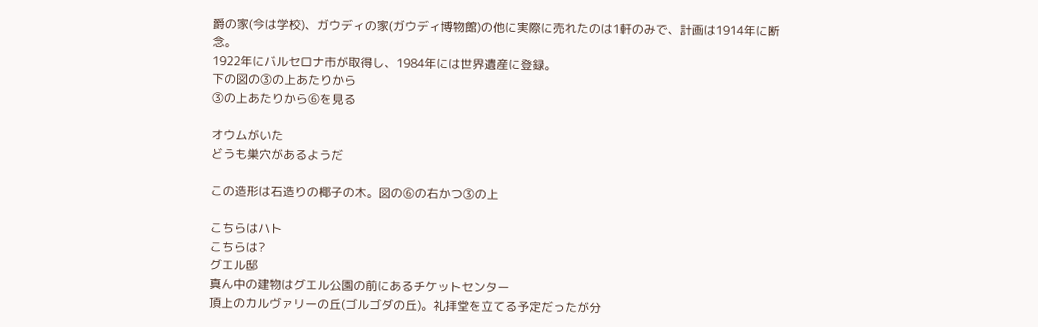爵の家(今は学校)、ガウディの家(ガウディ博物館)の他に実際に売れたのは1軒のみで、計画は1914年に断念。
1922年にバルセロナ市が取得し、1984年には世界遺産に登録。
下の図の③の上あたりから
③の上あたりから⑥を見る

オウムがいた
どうも巣穴があるようだ

この造形は石造りの椰子の木。図の⑥の右かつ③の上

こちらはハト
こちらは?
グエル邸
真ん中の建物はグエル公園の前にあるチケットセンター
頂上のカルヴァリーの丘(ゴルゴダの丘)。礼拝堂を立てる予定だったが分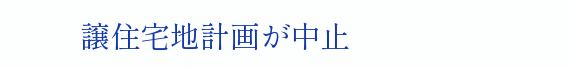譲住宅地計画が中止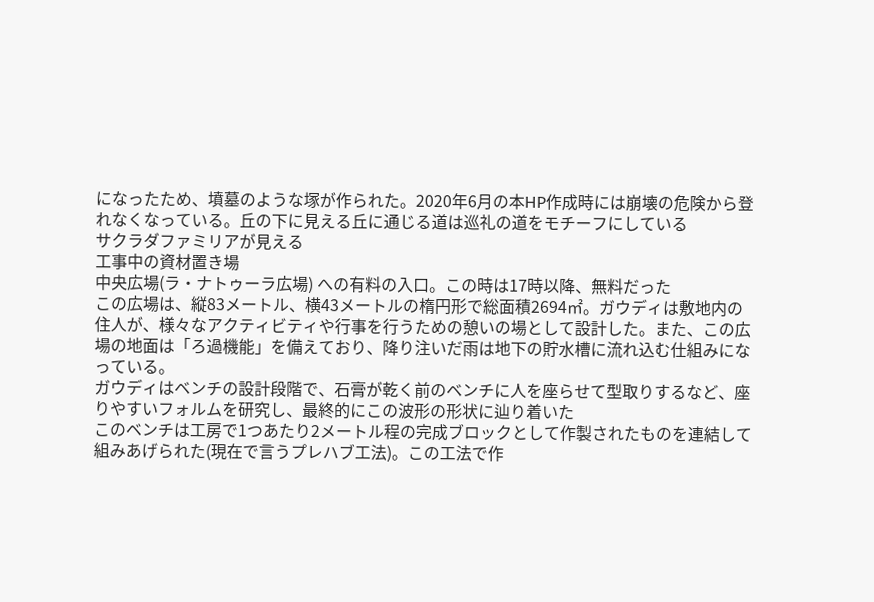になったため、墳墓のような塚が作られた。2020年6月の本HP作成時には崩壊の危険から登れなくなっている。丘の下に見える丘に通じる道は巡礼の道をモチーフにしている
サクラダファミリアが見える
工事中の資材置き場
中央広場(ラ・ナトゥーラ広場) への有料の入口。この時は17時以降、無料だった
この広場は、縦83メートル、横43メートルの楕円形で総面積2694㎡。ガウディは敷地内の住人が、様々なアクティビティや行事を行うための憩いの場として設計した。また、この広場の地面は「ろ過機能」を備えており、降り注いだ雨は地下の貯水槽に流れ込む仕組みになっている。
ガウディはベンチの設計段階で、石膏が乾く前のベンチに人を座らせて型取りするなど、座りやすいフォルムを研究し、最終的にこの波形の形状に辿り着いた
このベンチは工房で1つあたり2メートル程の完成ブロックとして作製されたものを連結して組みあげられた(現在で言うプレハブ工法)。この工法で作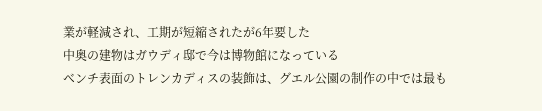業が軽減され、工期が短縮されたが6年要した
中奥の建物はガウディ邸で今は博物館になっている
ベンチ表面のトレンカディスの装飾は、グエル公園の制作の中では最も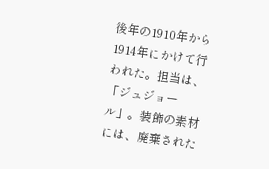後年の1910年から1914年にかけて行われた。担当は、「ジュジョール」。装飾の素材には、廃棄された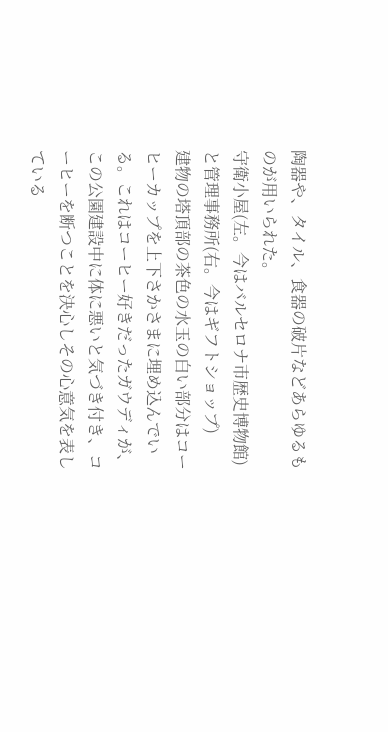陶器や、タイル、食器の破片などあらゆるものが用いられた。
守衛小屋(左。今はバルセロナ市歴史博物館)と管理事務所(右。今はギフトショップ)
建物の塔頂部の茶色の水玉の白い部分はコーヒーカップを上下さかさまに埋め込んでいる。これはコーヒー好きだったガウディが、この公園建設中に体に悪いと気づき付き、コーヒーを断つことを決心しその心意気を表している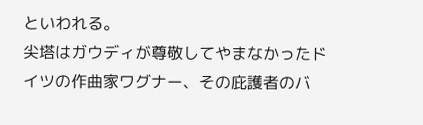といわれる。
尖塔はガウディが尊敬してやまなかったドイツの作曲家ワグナー、その庇護者のバ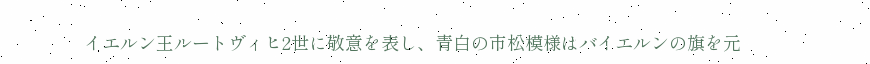イエルン王ルートヴィヒ2世に敬意を表し、青白の市松模様はバイエルンの旗を元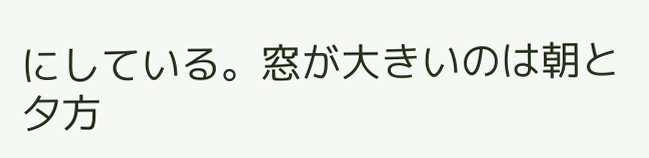にしている。窓が大きいのは朝と夕方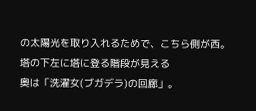の太陽光を取り入れるためで、こちら側が西。塔の下左に塔に登る階段が見える
奥は「洗濯女(ブガデラ)の回廊」。